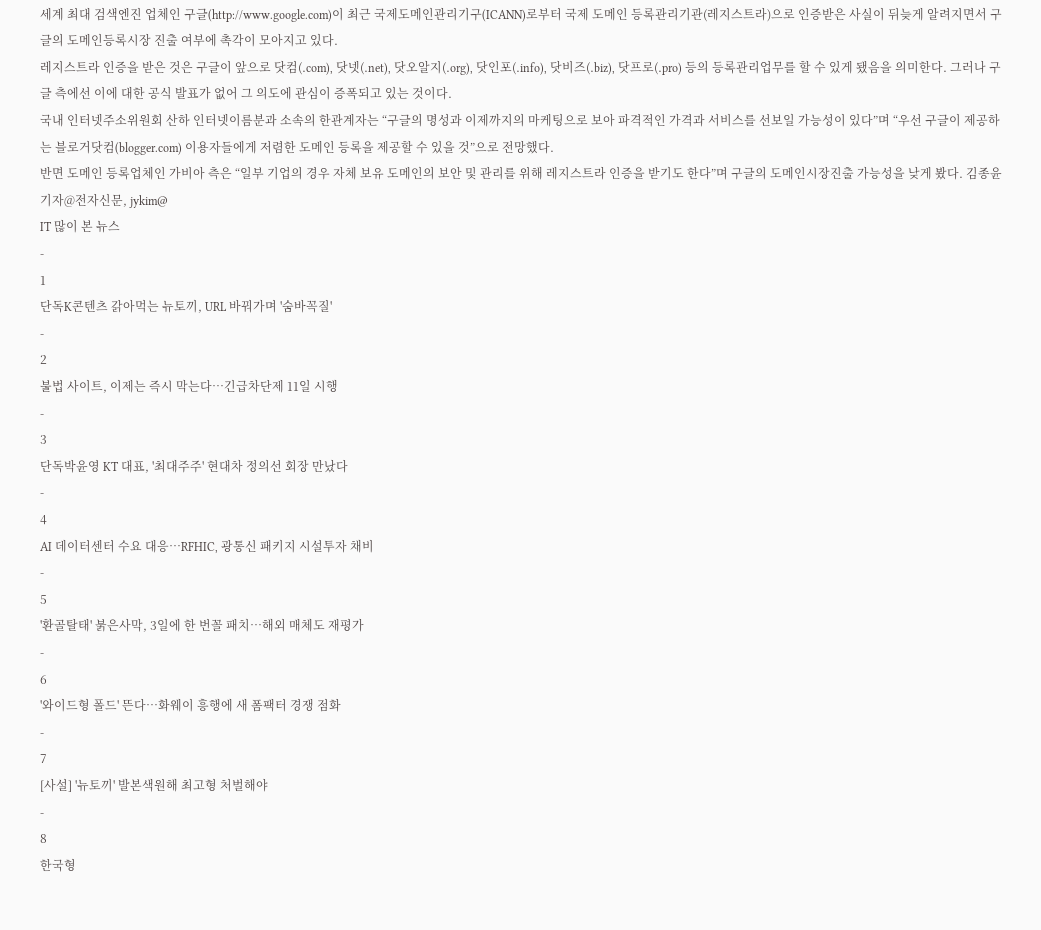세계 최대 검색엔진 업체인 구글(http://www.google.com)이 최근 국제도메인관리기구(ICANN)로부터 국제 도메인 등록관리기관(레지스트라)으로 인증받은 사실이 뒤늦게 알려지면서 구글의 도메인등록시장 진출 여부에 촉각이 모아지고 있다.
레지스트라 인증을 받은 것은 구글이 앞으로 닷컴(.com), 닷넷(.net), 닷오알지(.org), 닷인포(.info), 닷비즈(.biz), 닷프로(.pro) 등의 등록관리업무를 할 수 있게 됐음을 의미한다. 그러나 구글 측에선 이에 대한 공식 발표가 없어 그 의도에 관심이 증폭되고 있는 것이다.
국내 인터넷주소위원회 산하 인터넷이름분과 소속의 한관계자는 “구글의 명성과 이제까지의 마케팅으로 보아 파격적인 가격과 서비스를 선보일 가능성이 있다”며 “우선 구글이 제공하는 블로거닷컴(blogger.com) 이용자들에게 저렴한 도메인 등록을 제공할 수 있을 것”으로 전망했다.
반면 도메인 등록업체인 가비아 측은 “일부 기업의 경우 자체 보유 도메인의 보안 및 관리를 위해 레지스트라 인증을 받기도 한다”며 구글의 도메인시장진출 가능성을 낮게 봤다. 김종윤기자@전자신문, jykim@
IT 많이 본 뉴스
-
1
단독K콘텐츠 갉아먹는 뉴토끼, URL 바꿔가며 '숨바꼭질'
-
2
불법 사이트, 이제는 즉시 막는다…긴급차단제 11일 시행
-
3
단독박윤영 KT 대표, '최대주주' 현대차 정의선 회장 만났다
-
4
AI 데이터센터 수요 대응…RFHIC, 광통신 패키지 시설투자 채비
-
5
'환골탈태' 붉은사막, 3일에 한 번꼴 패치…해외 매체도 재평가
-
6
'와이드형 폴드' 뜬다…화웨이 흥행에 새 폼팩터 경쟁 점화
-
7
[사설] '뉴토끼' 발본색원해 최고형 처벌해야
-
8
한국형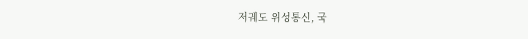저궤도 위성통신, 국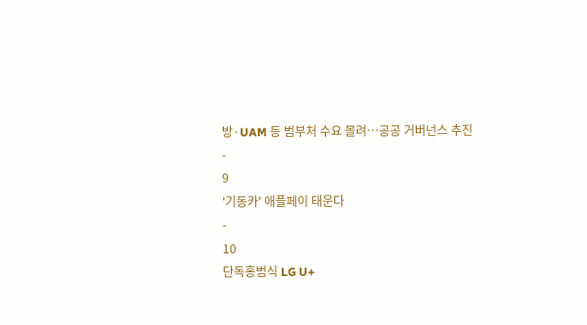방·UAM 등 범부처 수요 몰려…공공 거버넌스 추진
-
9
'기동카' 애플페이 태운다
-
10
단독홍범식 LG U+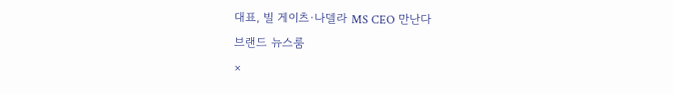대표, 빌 게이츠·나델라 MS CEO 만난다
브랜드 뉴스룸
×